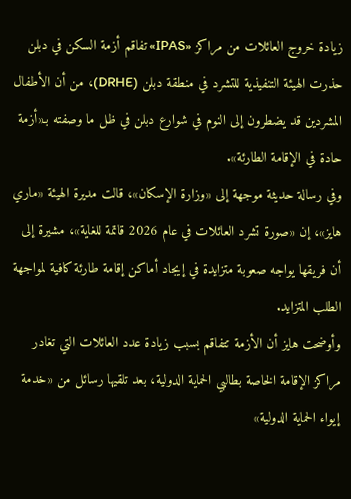زيادة خروج العائلات من مراكز «IPAS» تفاقم أزمة السكن في دبلن
حذرت الهيئة التنفيذية للتشرد في منطقة دبلن (DRHE)، من أن الأطفال المشردين قد يضطرون إلى النوم في شوارع دبلن في ظل ما وصفته بـ«أزمة حادة في الإقامة الطارئة».
وفي رسالة حديثة موجهة إلى «وزارة الإسكان»، قالت مديرة الهيئة «ماري هايز»، إن «صورة تشرد العائلات في عام 2026 قاتمة للغاية»، مشيرة إلى أن فريقها يواجه صعوبة متزايدة في إيجاد أماكن إقامة طارئة كافية لمواجهة الطلب المتزايد.
وأوضحت هايز أن الأزمة تتفاقم بسبب زيادة عدد العائلات التي تغادر مراكز الإقامة الخاصة بطالبي الحماية الدولية، بعد تلقيها رسائل من «خدمة إيواء الحماية الدولية»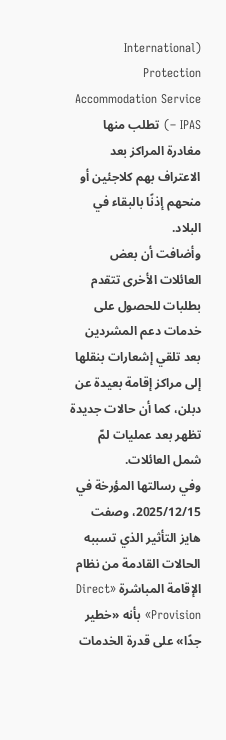(International Protection Accommodation Service – IPAS) تطلب منها مغادرة المراكز بعد الاعتراف بهم كلاجئين أو منحهم إذنًا بالبقاء في البلاد.
وأضافت أن بعض العائلات الأخرى تتقدم بطلبات للحصول على خدمات دعم المشردين بعد تلقي إشعارات بنقلها إلى مراكز إقامة بعيدة عن دبلن، كما أن حالات جديدة تظهر بعد عمليات لمّ شمل العائلات.
وفي رسالتها المؤرخة في 2025/12/15، وصفت هايز التأثير الذي تسببه الحالات القادمة من نظام الإقامة المباشرة «Direct Provision» بأنه «خطير جدًا» على قدرة الخدمات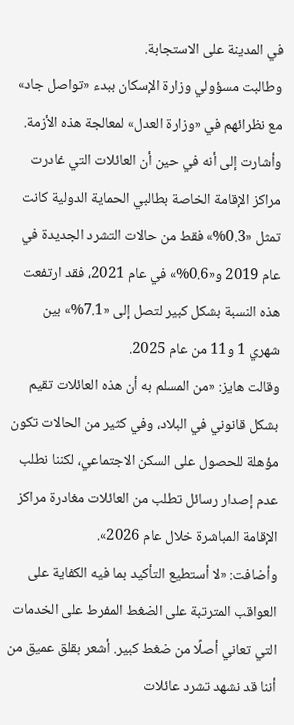في المدينة على الاستجابة.
وطالبت مسؤولي وزارة الإسكان ببدء «تواصل جاد» مع نظرائهم في «وزارة العدل» لمعالجة هذه الأزمة.
وأشارت إلى أنه في حين أن العائلات التي غادرت مراكز الإقامة الخاصة بطالبي الحماية الدولية كانت تمثل «0.3%» فقط من حالات التشرد الجديدة في عام 2019 و«0.6%» في عام 2021، فقد ارتفعت هذه النسبة بشكل كبير لتصل إلى «7.1%» بين شهري 1 و11 من عام 2025.
وقالت هايز: «من المسلم به أن هذه العائلات تقيم بشكل قانوني في البلاد، وفي كثير من الحالات تكون مؤهلة للحصول على السكن الاجتماعي، لكننا نطلب عدم إصدار رسائل تطلب من العائلات مغادرة مراكز الإقامة المباشرة خلال عام 2026».
وأضافت: «لا أستطيع التأكيد بما فيه الكفاية على العواقب المترتبة على الضغط المفرط على الخدمات التي تعاني أصلًا من ضغط كبير. أشعر بقلق عميق من أننا قد نشهد تشرد عائلات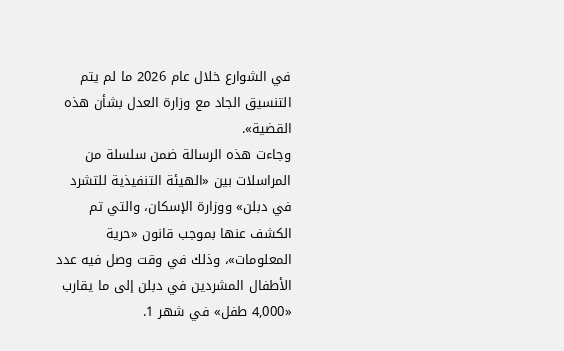في الشوارع خلال عام 2026 ما لم يتم التنسيق الجاد مع وزارة العدل بشأن هذه القضية».
وجاءت هذه الرسالة ضمن سلسلة من المراسلات بين «الهيئة التنفيذية للتشرد في دبلن» ووزارة الإسكان، والتي تم الكشف عنها بموجب قانون «حرية المعلومات»، وذلك في وقت وصل فيه عدد الأطفال المشردين في دبلن إلى ما يقارب «4,000 طفل» في شهر 1.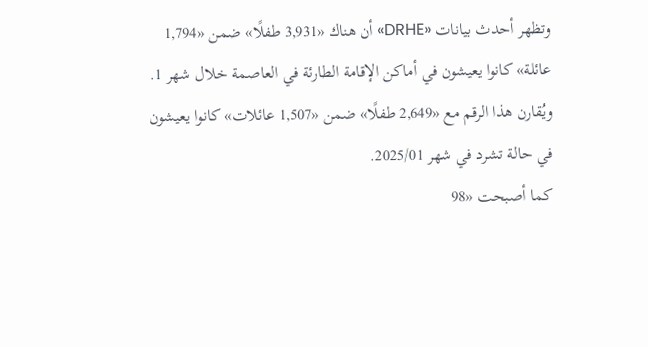وتظهر أحدث بيانات «DRHE» أن هناك «3,931 طفلًا» ضمن «1,794 عائلة» كانوا يعيشون في أماكن الإقامة الطارئة في العاصمة خلال شهر 1.
ويُقارن هذا الرقم مع «2,649 طفلًا» ضمن «1,507 عائلات» كانوا يعيشون في حالة تشرد في شهر 2025/01.
كما أصبحت «98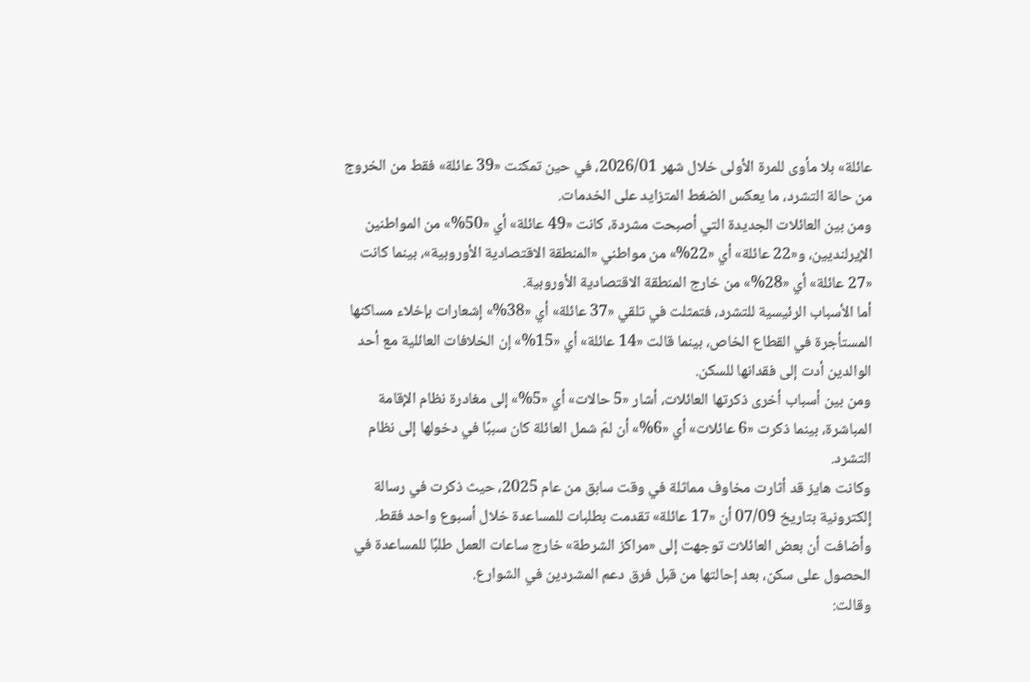عائلة» بلا مأوى للمرة الأولى خلال شهر 2026/01، في حين تمكنت «39 عائلة» فقط من الخروج من حالة التشرد، ما يعكس الضغط المتزايد على الخدمات.
ومن بين العائلات الجديدة التي أصبحت مشردة، كانت «49 عائلة» أي «50%» من المواطنين الإيرلنديين، و«22 عائلة» أي «22%» من مواطني «المنطقة الاقتصادية الأوروبية»، بينما كانت «27 عائلة» أي «28%» من خارج المنطقة الاقتصادية الأوروبية.
أما الأسباب الرئيسية للتشرد، فتمثلت في تلقي «37 عائلة» أي «38%» إشعارات بإخلاء مساكنها المستأجرة في القطاع الخاص، بينما قالت «14 عائلة» أي «15%» إن الخلافات العائلية مع أحد الوالدين أدت إلى فقدانها للسكن.
ومن بين أسباب أخرى ذكرتها العائلات، أشار «5 حالات» أي «5%» إلى مغادرة نظام الإقامة المباشرة، بينما ذكرت «6 عائلات» أي «6%» أن لمّ شمل العائلة كان سببًا في دخولها إلى نظام التشرد.
وكانت هايز قد أثارت مخاوف مماثلة في وقت سابق من عام 2025، حيث ذكرت في رسالة إلكترونية بتاريخ 07/09 أن «17 عائلة» تقدمت بطلبات للمساعدة خلال أسبوع واحد فقط.
وأضافت أن بعض العائلات توجهت إلى «مراكز الشرطة» خارج ساعات العمل طلبًا للمساعدة في الحصول على سكن، بعد إحالتها من قبل فرق دعم المشردين في الشوارع.
وقالت: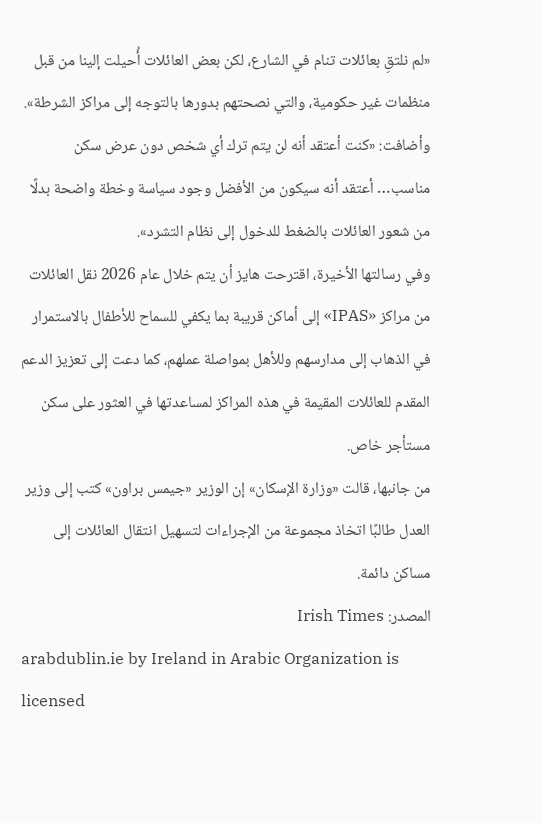«لم نلتقِ بعائلات تنام في الشارع، لكن بعض العائلات أُحيلت إلينا من قبل منظمات غير حكومية، والتي نصحتهم بدورها بالتوجه إلى مراكز الشرطة».
وأضافت: «كنت أعتقد أنه لن يتم ترك أي شخص دون عرض سكن مناسب… أعتقد أنه سيكون من الأفضل وجود سياسة وخطة واضحة بدلًا من شعور العائلات بالضغط للدخول إلى نظام التشرد».
وفي رسالتها الأخيرة، اقترحت هايز أن يتم خلال عام 2026 نقل العائلات من مراكز «IPAS» إلى أماكن قريبة بما يكفي للسماح للأطفال بالاستمرار في الذهاب إلى مدارسهم وللأهل بمواصلة عملهم، كما دعت إلى تعزيز الدعم المقدم للعائلات المقيمة في هذه المراكز لمساعدتها في العثور على سكن مستأجر خاص.
من جانبها، قالت «وزارة الإسكان» إن الوزير «جيمس براون» كتب إلى وزير العدل طالبًا اتخاذ مجموعة من الإجراءات لتسهيل انتقال العائلات إلى مساكن دائمة.
المصدر: Irish Times
arabdublin.ie by Ireland in Arabic Organization is licensed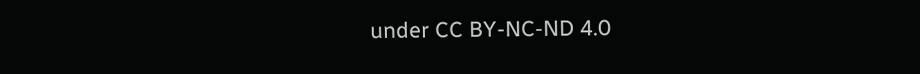under CC BY-NC-ND 4.0